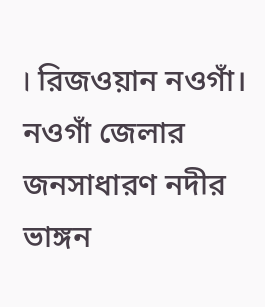। রিজওয়ান নওগাঁ। নওগাঁ জেলার জনসাধারণ নদীর ভাঙ্গন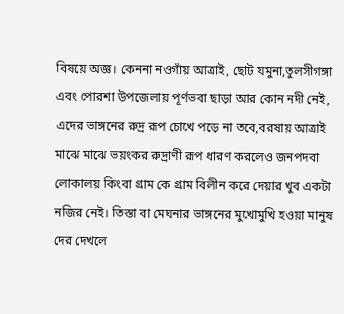বিষয়ে অজ্ঞ। কেননা নওগাঁয় আত্রাই, ছোট যমুনা,তুলসীগঙ্গা এবং পোরশা উপজেলায় পূর্ণভবা ছাড়া আর কোন নদী নেই, এদের ভাঙ্গনের রুদ্র রূপ চোখে পড়ে না তবে,বরষায় আত্রাই মাঝে মাঝে ভয়ংকর রুদ্রাণী রূপ ধারণ করলেও জনপদবা লোকালয় কিংবা গ্রাম কে গ্রাম বিলীন করে দেয়ার খুব একটা নজির নেই। তিস্তা বা মেঘনার ভাঙ্গনের মুখোমুখি হওয়া মানুষ দের দেখলে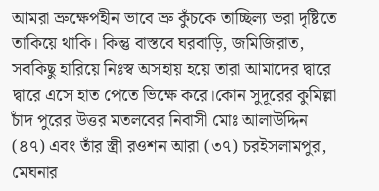আমরা ভ্রুক্ষেপহীন ভাবে ভ্রু কুঁচকে তাচ্ছিল্য ভরা দৃষ্টিতে তাকিয়ে থাকি। কিন্তু বাস্তবে ঘরবাড়ি, জমিজিরাত, সবকিছু হারিয়ে নিঃস্ব অসহায় হয়ে তারা আমাদের দ্বারে দ্বারে এসে হাত পেতে ভিক্ষে করে।কোন সুদূরের কুমিল্লা চাঁদ পুরের উত্তর মতলবের নিবাসী মোঃ আলাউদ্দিন (৪৭) এবং তাঁর স্ত্রী রওশন আরা (৩৭) চরইসলামপুর, মেঘনার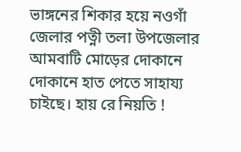ভাঙ্গনের শিকার হয়ে নওগাঁ জেলার পত্নী তলা উপজেলার আমবাটি মোড়ের দোকানে দোকানে হাত পেতে সাহায্য চাইছে। হায় রে নিয়তি !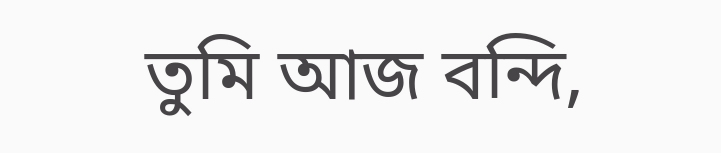তুমি আজ বন্দি,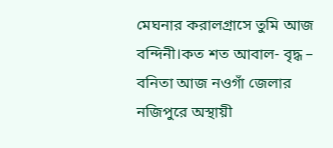মেঘনার করালগ্রাসে তুমি আজ বন্দিনী।কত শত আবাল- বৃদ্ধ – বনিতা আজ নওগাঁ জেলার নজিপুরে অস্থায়ী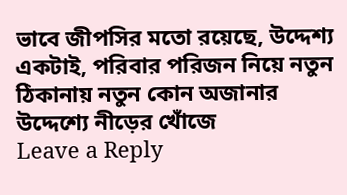ভাবে জীপসির মতো রয়েছে, উদ্দেশ্য একটাই, পরিবার পরিজন নিয়ে নতুন ঠিকানায় নতুন কোন অজানার উদ্দেশ্যে নীড়ের খোঁজে
Leave a Reply